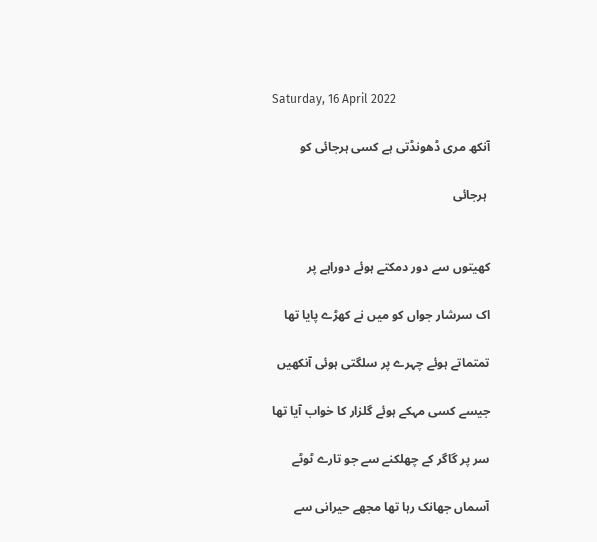Saturday, 16 April 2022

آنکھ مری ڈھونڈتی ہے کسی ہرجائی کو

 ہرجائی


کھیتوں سے دور دمکتے ہوئے دوراہے پر

اک سرشار جواں کو میں نے کھڑے پایا تھا

تمتماتے ہوئے چہرے پر سلگتی ہوئی آنکھیں

جیسے کسی مہکے ہوئے گلزار کا خواب آیا تھا

سر پر گاگر کے چھلکنے سے جو تارے ٹوٹے

آسماں جھانک رہا تھا مجھے حیرانی سے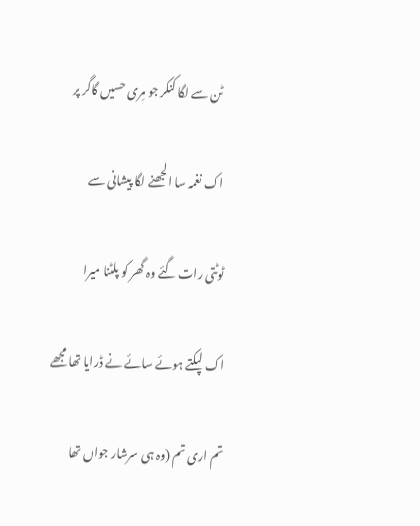ٹن سے لگا کنکر جو مِری حسیں گاگر پر

اک نغمہ سا الجھنے لگا پیشانی سے

ٹوٹتی رات گئے وہ گھر کو پلٹنا میرا

اک لپکتے ہوئے سائے نے ڈرایا تھا مجھے

تم اری تم (وہ ہی سرشار جواں تھا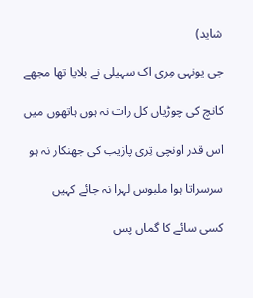شاید)

جی یونہی مِری اک سہیلی نے بلایا تھا مجھے

کانچ کی چوڑیاں کل رات نہ ہوں ہاتھوں میں

اس قدر اونچی تِری پازیب کی جھنکار نہ ہو

سرسراتا ہوا ملبوس لہرا نہ جائے کہیں

کسی سائے کا گماں پس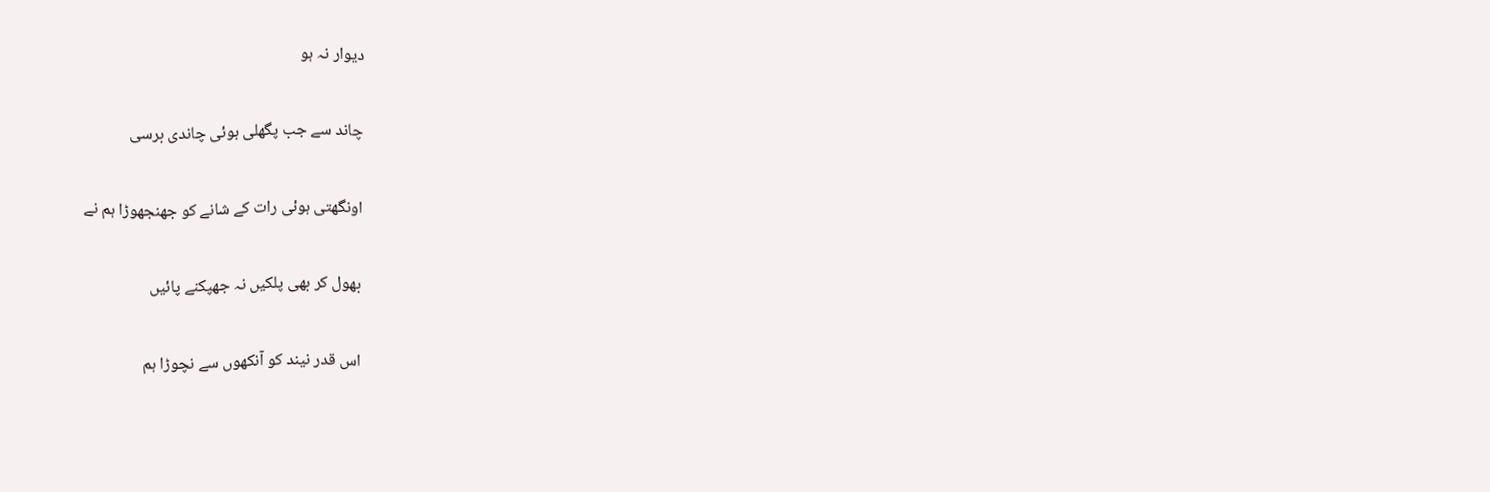دیوار نہ ہو

چاند سے جب پگھلی ہوئی چاندی برسی

اونگھتی ہوئی رات کے شانے کو جھنجھوڑا ہم نے

بھول کر بھی پلکیں نہ جھپکنے پائیں

اس قدر نیند کو آنکھوں سے نچوڑا ہم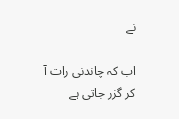نے

اب کہ چاندنی رات آ کر گزر جاتی ہے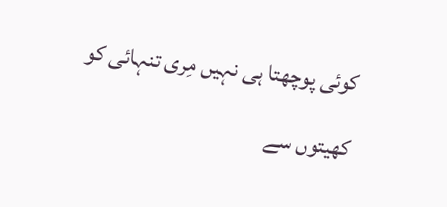کوئی پوچھتا ہی نہیں مِری تنہائی کو

کھیتوں سے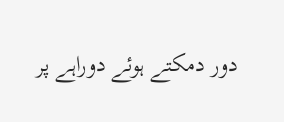دور دمکتے ہوئے دوراہے پر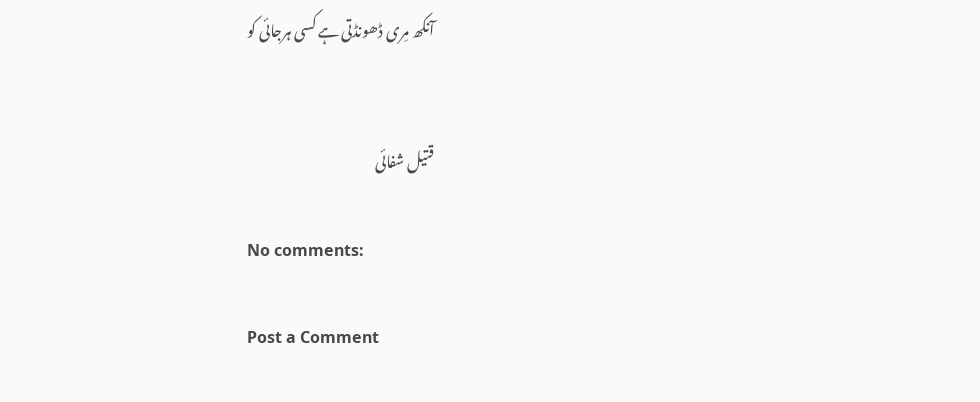آنکھ مِری ڈھونڈتی ہے کسی ہرجائی کو


قتیل شفائی

No comments:

Post a Comment